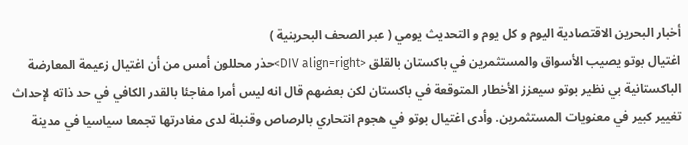أخبار البحرين الاقتصادية اليوم و كل يوم و التحديث يومي ( عبر الصحف البحرينية )
اغتيال بوتو يصيب الأسواق والمستثمرين في باكستان بالقلق <DIV align=right>حذر محللون أمس من أن اغتيال زعيمة المعارضة الباكستانية بي نظير بوتو سيعزز الأخطار المتوقعة في باكستان لكن بعضهم قال انه ليس أمرا مفاجئا بالقدر الكافي في حد ذاته لإحداث تغيير كبير في معنويات المستثمرين. وأدى اغتيال بوتو في هجوم انتحاري بالرصاص وقنبلة لدى مغادرتها تجمعا سياسيا في مدينة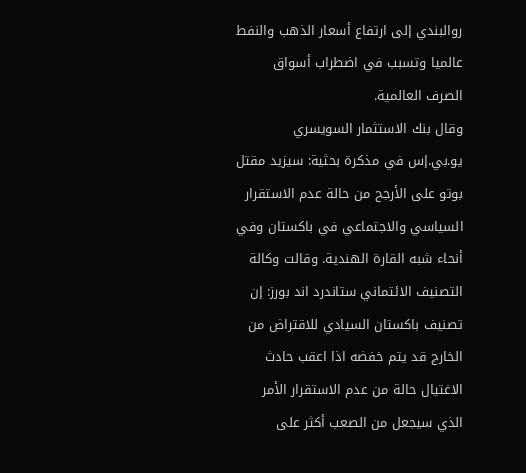روالبندي إلى ارتفاع أسعار الذهب والنفط عالميا وتسبب في اضطراب أسواق الصرف العالمية.
وقال بنك الاستثمار السويسري يو.بي.إس في مذكرة بحثية: سيزيد مقتل بوتو على الأرجح من حالة عدم الاستقرار السياسي والاجتماعي في باكستان وفي أنحاء شبه القارة الهندية. وقالت وكالة التصنيف الائتماني ستاندرد اند بورز: إن تصنيف باكستان السيادي للاقتراض من الخارج قد يتم خفضه اذا اعقب حادث الاغتيال حالة من عدم الاستقرار الأمر الذي سيجعل من الصعب أكثر على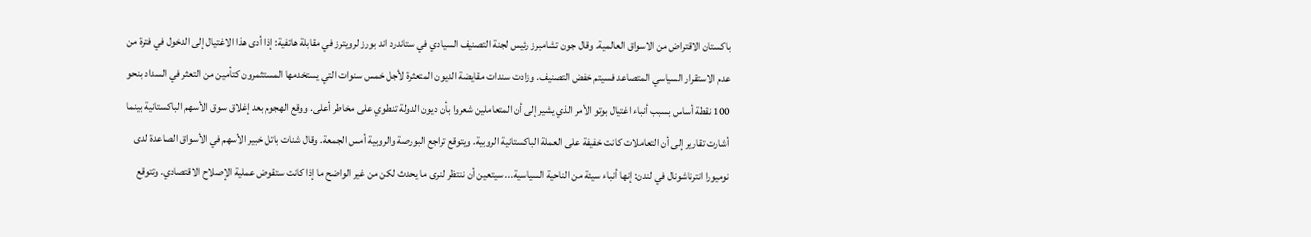باكستان الاقتراض من الاسواق العالمية. وقال جون تشامبرز رئيس لجنة التصنيف السيادي في ستاندرد اند بورز لرويترز في مقابلة هاتفية: إذا أدى هذا الاغتيال إلى الدخول في فترة من عدم الاستقرار السياسي المتصاعد فسيتم خفض التصنيف. وزادت سندات مقايضة الديون المتعثرة لأجل خمس سنوات التي يستخدمها المستثمرون كتأمين من التعثر في السداد بنحو 100 نقطة أساس بسبب أنباء اغتيال بوتو الأمر الذي يشير إلى أن المتعاملين شعروا بأن ديون الدولة تنطوي على مخاطر أعلى. ووقع الهجوم بعد إغلاق سوق الأسهم الباكستانية بينما أشارت تقارير إلى أن التعاملات كانت خفيفة على العملة الباكستانية الروبية. ويتوقع تراجع البورصة والروبية أمس الجمعة. وقال شنات باتل خبير الأسهم في الأسواق الصاعدة لدى نوميورا انترناشونال في لندن: إنها أنباء سيئة من الناحية السياسية... سيتعين أن ننتظر لنرى ما يحدث لكن من غير الواضح ما إذا كانت ستقوض عملية الإصلاح الاقتصادي. وتتوقع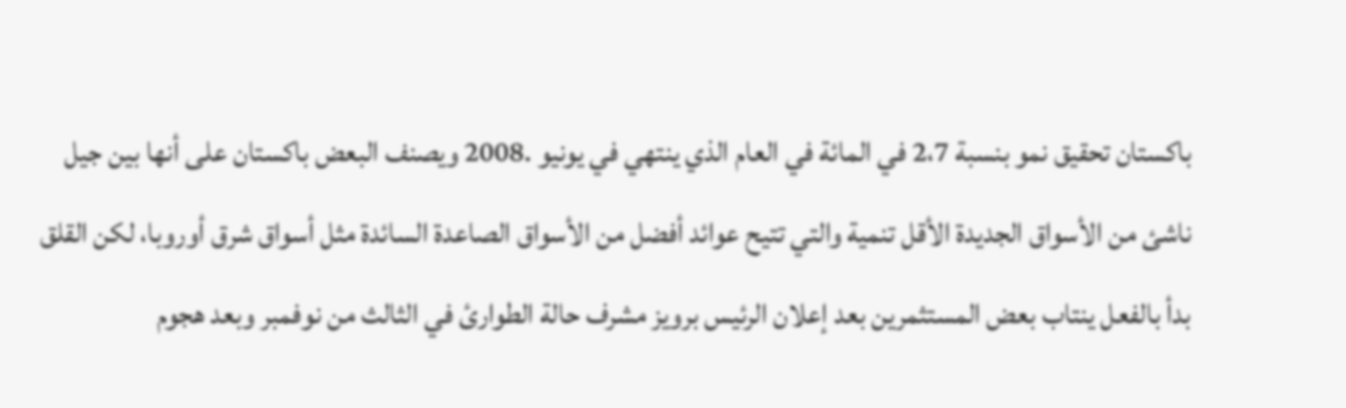باكستان تحقيق نمو بنسبة 2،7 في المائة في العام الذي ينتهي في يونيو .2008 ويصنف البعض باكستان على أنها بين جيل ناشئ من الأسواق الجديدة الأقل تنمية والتي تتيح عوائد أفضل من الأسواق الصاعدة السائدة مثل أسواق شرق أوروبا، لكن القلق بدأ بالفعل ينتاب بعض المستثمرين بعد إعلان الرئيس برويز مشرف حالة الطوارئ في الثالث من نوفمبر وبعد هجوم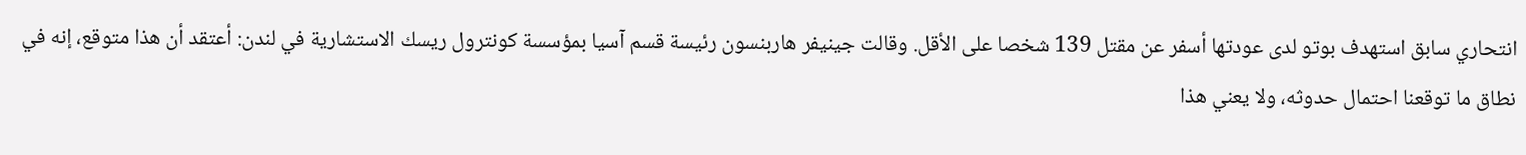انتحاري سابق استهدف بوتو لدى عودتها أسفر عن مقتل 139 شخصا على الأقل. وقالت جينيفر هاربنسون رئيسة قسم آسيا بمؤسسة كونترول ريسك الاستشارية في لندن: أعتقد أن هذا متوقع، إنه في نطاق ما توقعنا احتمال حدوثه، ولا يعني هذا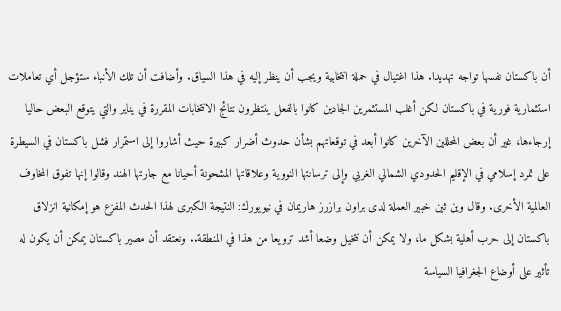أن باكستان نفسها تواجه تهديدا. هذا اغتيال في حملة انتخابية ويجب أن ينظر إليه في هذا السياق. وأضافت أن تلك الأنباء ستؤجل أي تعاملات استثمارية فورية في باكستان لكن أغلب المستثمرين الجادين كانوا بالفعل ينتظرون نتائج الانتخابات المقررة في يناير والتي يتوقع البعض حاليا إرجاءها، غير أن بعض المحللين الآخرين كانوا أبعد في توقعاتهم بشأن حدوث أضرار كبيرة حيث أشاروا إلى استمرار فشل باكستان في السيطرة على تمرد إسلامي في الإقليم الحدودي الشمالي الغربي وإلى ترسانتها النووية وعلاقاتها المشحونة أحيانا مع جارتها الهند وقالوا إنها تفوق المخاوف العالمية الأخرى. وقال وين ثين خبير العملة لدى براون برازرز هاريمان في نيويورك: النتيجة الكبرى لهذا الحدث المفزع هو إمكانية انزلاق باكستان إلى حرب أهلية بشكل ما، ولا يمكن أن نتخيل وضعا أشد ترويعا من هذا في المنطقة.. ونعتقد أن مصير باكستان يمكن أن يكون له تأثير على أوضاع الجغرافيا السياسة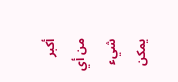أكبر من أي شيء يمكن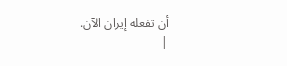أن تفعله إيران الآن.
|